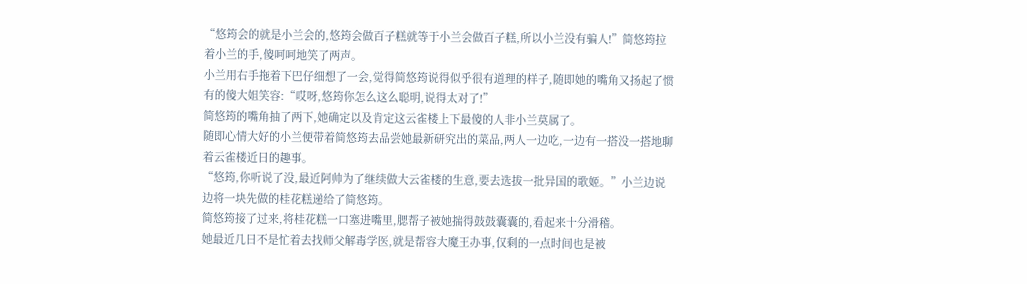“悠筠会的就是小兰会的,悠筠会做百子糕就等于小兰会做百子糕,所以小兰没有骗人!”简悠筠拉着小兰的手,傻呵呵地笑了两声。
小兰用右手拖着下巴仔细想了一会,觉得简悠筠说得似乎很有道理的样子,随即她的嘴角又扬起了惯有的傻大姐笑容:“哎呀,悠筠你怎么这么聪明,说得太对了!”
简悠筠的嘴角抽了两下,她确定以及肯定这云雀楼上下最傻的人非小兰莫属了。
随即心情大好的小兰便带着简悠筠去品尝她最新研究出的菜品,两人一边吃,一边有一搭没一搭地聊着云雀楼近日的趣事。
“悠筠,你听说了没,最近阿帅为了继续做大云雀楼的生意,要去选拔一批异国的歌姬。”小兰边说边将一块先做的桂花糕递给了简悠筠。
简悠筠接了过来,将桂花糕一口塞进嘴里,腮帮子被她揣得鼓鼓囊囊的,看起来十分滑稽。
她最近几日不是忙着去找师父解毒学医,就是帮容大魔王办事,仅剩的一点时间也是被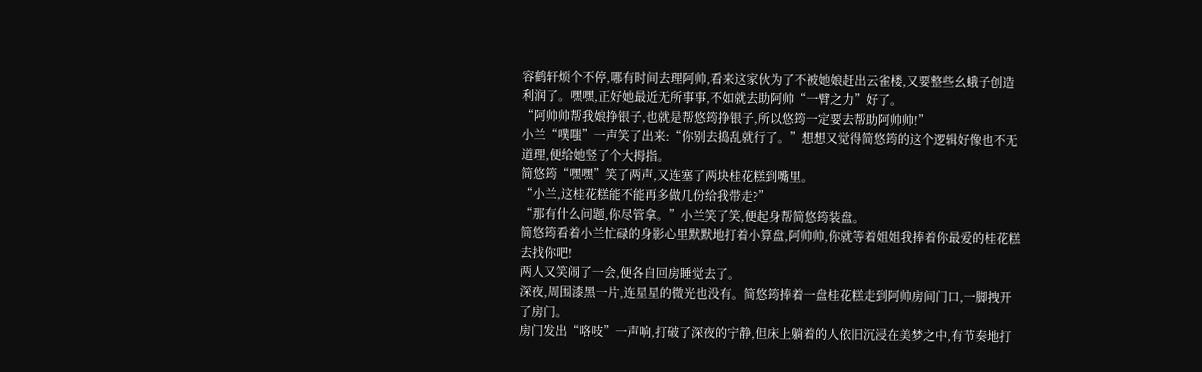容鹤轩烦个不停,哪有时间去理阿帅,看来这家伙为了不被她娘赶出云雀楼,又要整些幺蛾子创造利润了。嘿嘿,正好她最近无所事事,不如就去助阿帅“一臂之力”好了。
“阿帅帅帮我娘挣银子,也就是帮悠筠挣银子,所以悠筠一定要去帮助阿帅帅!”
小兰“噗嗤”一声笑了出来:“你别去捣乱就行了。”想想又觉得简悠筠的这个逻辑好像也不无道理,便给她竖了个大拇指。
简悠筠“嘿嘿”笑了两声,又连塞了两块桂花糕到嘴里。
“小兰,这桂花糕能不能再多做几份给我带走?”
“那有什么问题,你尽管拿。”小兰笑了笑,便起身帮简悠筠装盘。
简悠筠看着小兰忙碌的身影心里默默地打着小算盘,阿帅帅,你就等着姐姐我捧着你最爱的桂花糕去找你吧!
两人又笑闹了一会,便各自回房睡觉去了。
深夜,周围漆黑一片,连星星的微光也没有。简悠筠捧着一盘桂花糕走到阿帅房间门口,一脚拽开了房门。
房门发出“咯吱”一声响,打破了深夜的宁静,但床上躺着的人依旧沉浸在美梦之中,有节奏地打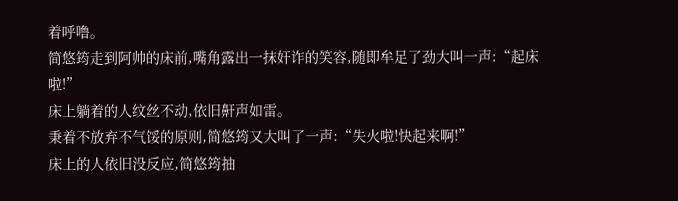着呼噜。
简悠筠走到阿帅的床前,嘴角露出一抹奸诈的笑容,随即牟足了劲大叫一声:“起床啦!”
床上躺着的人纹丝不动,依旧鼾声如雷。
秉着不放弃不气馁的原则,简悠筠又大叫了一声:“失火啦!快起来啊!”
床上的人依旧没反应,简悠筠抽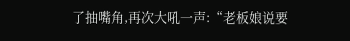了抽嘴角,再次大吼一声:“老板娘说要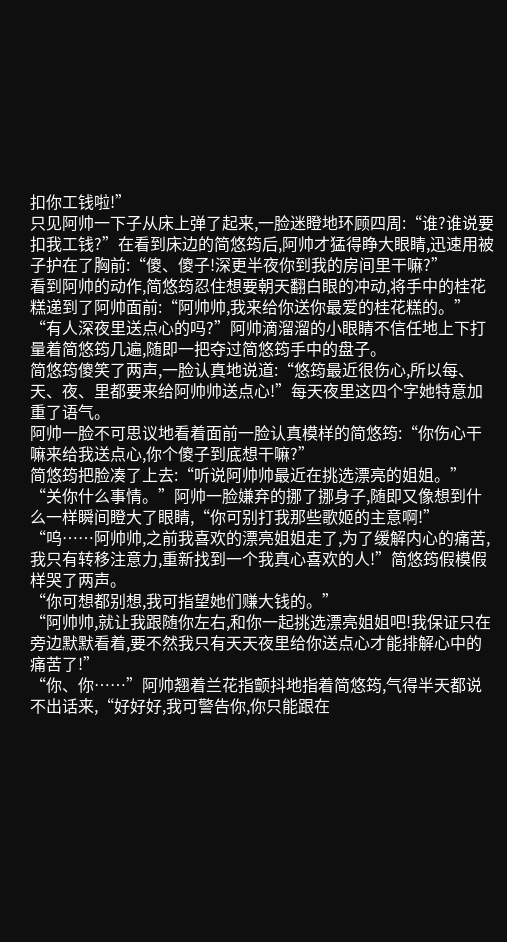扣你工钱啦!”
只见阿帅一下子从床上弹了起来,一脸迷瞪地环顾四周:“谁?谁说要扣我工钱?”在看到床边的简悠筠后,阿帅才猛得睁大眼睛,迅速用被子护在了胸前:“傻、傻子!深更半夜你到我的房间里干嘛?”
看到阿帅的动作,简悠筠忍住想要朝天翻白眼的冲动,将手中的桂花糕递到了阿帅面前:“阿帅帅,我来给你送你最爱的桂花糕的。”
“有人深夜里送点心的吗?”阿帅滴溜溜的小眼睛不信任地上下打量着简悠筠几遍,随即一把夺过简悠筠手中的盘子。
简悠筠傻笑了两声,一脸认真地说道:“悠筠最近很伤心,所以每、天、夜、里都要来给阿帅帅送点心!”每天夜里这四个字她特意加重了语气。
阿帅一脸不可思议地看着面前一脸认真模样的简悠筠:“你伤心干嘛来给我送点心,你个傻子到底想干嘛?”
简悠筠把脸凑了上去:“听说阿帅帅最近在挑选漂亮的姐姐。”
“关你什么事情。”阿帅一脸嫌弃的挪了挪身子,随即又像想到什么一样瞬间瞪大了眼睛,“你可别打我那些歌姬的主意啊!”
“呜……阿帅帅,之前我喜欢的漂亮姐姐走了,为了缓解内心的痛苦,我只有转移注意力,重新找到一个我真心喜欢的人!”简悠筠假模假样哭了两声。
“你可想都别想,我可指望她们赚大钱的。”
“阿帅帅,就让我跟随你左右,和你一起挑选漂亮姐姐吧!我保证只在旁边默默看着,要不然我只有天天夜里给你送点心才能排解心中的痛苦了!”
“你、你……”阿帅翘着兰花指颤抖地指着简悠筠,气得半天都说不出话来,“好好好,我可警告你,你只能跟在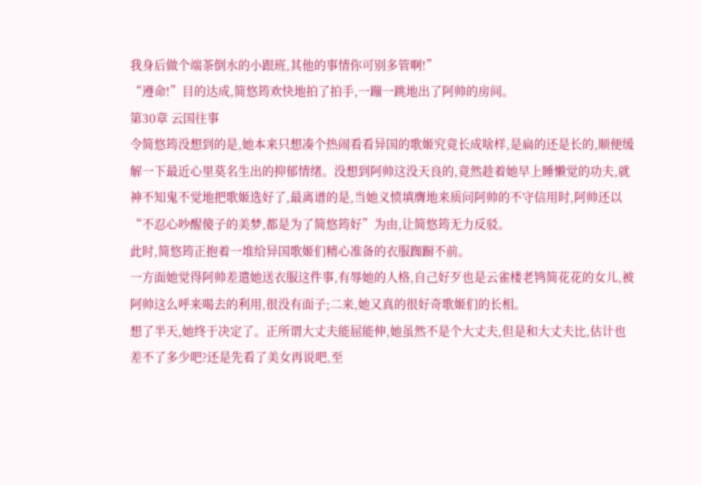我身后做个端茶倒水的小跟班,其他的事情你可别多管啊!”
“遵命!”目的达成,简悠筠欢快地拍了拍手,一蹦一跳地出了阿帅的房间。
第30章 云国往事
令简悠筠没想到的是,她本来只想凑个热闹看看异国的歌姬究竟长成啥样,是扁的还是长的,顺便缓解一下最近心里莫名生出的抑郁情绪。没想到阿帅这没天良的,竟然趁着她早上睡懒觉的功夫,就神不知鬼不觉地把歌姬选好了,最离谱的是,当她义愤填膺地来质问阿帅的不守信用时,阿帅还以“不忍心吵醒傻子的美梦,都是为了简悠筠好”为由,让简悠筠无力反驳。
此时,简悠筠正抱着一堆给异国歌姬们精心准备的衣服踟蹰不前。
一方面她觉得阿帅差遣她送衣服这件事,有辱她的人格,自己好歹也是云雀楼老鸨简花花的女儿,被阿帅这么呼来喝去的利用,很没有面子;二来,她又真的很好奇歌姬们的长相。
想了半天,她终于决定了。正所谓大丈夫能屈能伸,她虽然不是个大丈夫,但是和大丈夫比,估计也差不了多少吧?还是先看了美女再说吧,至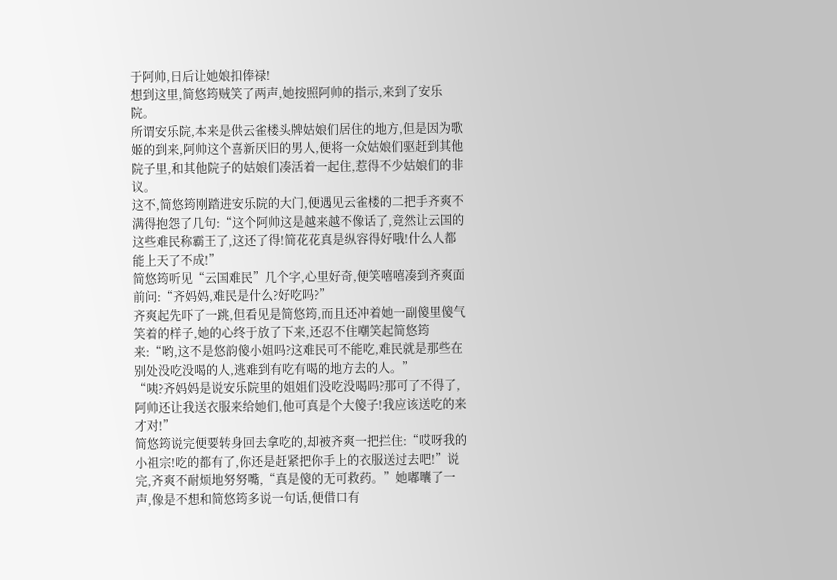于阿帅,日后让她娘扣俸禄!
想到这里,简悠筠贼笑了两声,她按照阿帅的指示,来到了安乐院。
所谓安乐院,本来是供云雀楼头牌姑娘们居住的地方,但是因为歌姬的到来,阿帅这个喜新厌旧的男人,便将一众姑娘们驱赶到其他院子里,和其他院子的姑娘们凑活着一起住,惹得不少姑娘们的非议。
这不,简悠筠刚踏进安乐院的大门,便遇见云雀楼的二把手齐爽不满得抱怨了几句:“这个阿帅这是越来越不像话了,竟然让云国的这些难民称霸王了,这还了得!简花花真是纵容得好哦!什么人都能上天了不成!”
简悠筠听见“云国难民”几个字,心里好奇,便笑嘻嘻凑到齐爽面前问:“齐妈妈,难民是什么?好吃吗?”
齐爽起先吓了一跳,但看见是简悠筠,而且还冲着她一副傻里傻气笑着的样子,她的心终于放了下来,还忍不住嘲笑起简悠筠来:“哟,这不是悠韵傻小姐吗?这难民可不能吃,难民就是那些在别处没吃没喝的人,逃难到有吃有喝的地方去的人。”
“咦?齐妈妈是说安乐院里的姐姐们没吃没喝吗?那可了不得了,阿帅还让我送衣服来给她们,他可真是个大傻子!我应该送吃的来才对!”
简悠筠说完便要转身回去拿吃的,却被齐爽一把拦住:“哎呀我的小祖宗!吃的都有了,你还是赶紧把你手上的衣服送过去吧!”说完,齐爽不耐烦地努努嘴,“真是傻的无可救药。”她嘟囔了一声,像是不想和简悠筠多说一句话,便借口有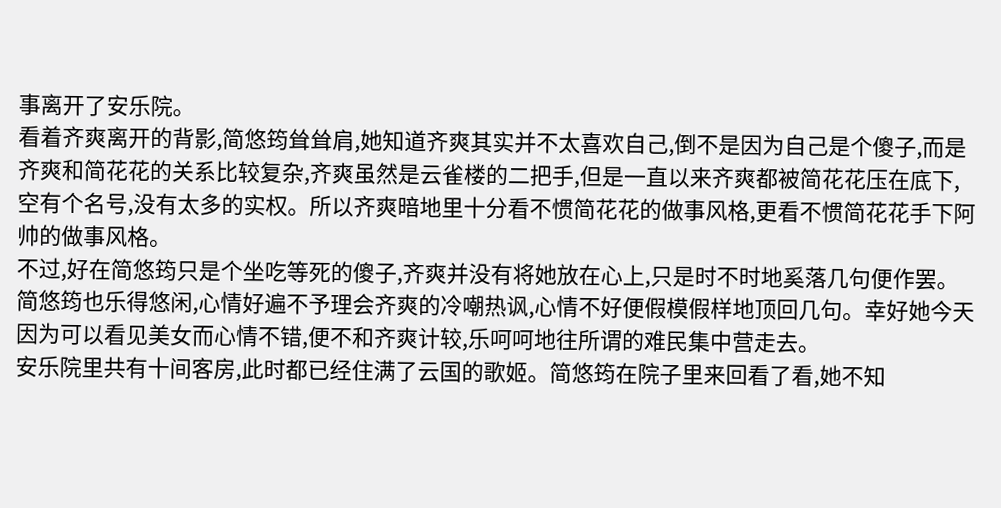事离开了安乐院。
看着齐爽离开的背影,简悠筠耸耸肩,她知道齐爽其实并不太喜欢自己,倒不是因为自己是个傻子,而是齐爽和简花花的关系比较复杂,齐爽虽然是云雀楼的二把手,但是一直以来齐爽都被简花花压在底下,空有个名号,没有太多的实权。所以齐爽暗地里十分看不惯简花花的做事风格,更看不惯简花花手下阿帅的做事风格。
不过,好在简悠筠只是个坐吃等死的傻子,齐爽并没有将她放在心上,只是时不时地奚落几句便作罢。
简悠筠也乐得悠闲,心情好遍不予理会齐爽的冷嘲热讽,心情不好便假模假样地顶回几句。幸好她今天因为可以看见美女而心情不错,便不和齐爽计较,乐呵呵地往所谓的难民集中营走去。
安乐院里共有十间客房,此时都已经住满了云国的歌姬。简悠筠在院子里来回看了看,她不知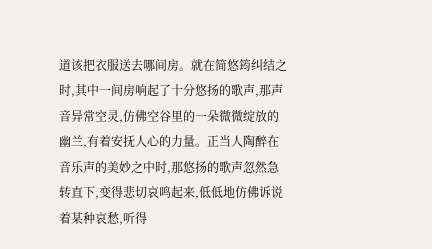道该把衣服送去哪间房。就在简悠筠纠结之时,其中一间房响起了十分悠扬的歌声,那声音异常空灵,仿佛空谷里的一朵微微绽放的幽兰,有着安抚人心的力量。正当人陶醉在音乐声的美妙之中时,那悠扬的歌声忽然急转直下,变得悲切哀鸣起来,低低地仿佛诉说着某种哀愁,听得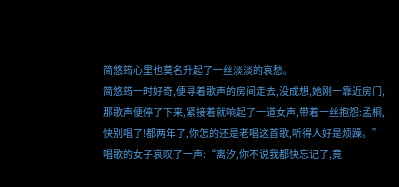简悠筠心里也莫名升起了一丝淡淡的哀愁。
简悠筠一时好奇,便寻着歌声的房间走去,没成想,她刚一靠近房门,那歌声便停了下来,紧接着就响起了一道女声,带着一丝抱怨:孟桐,快别唱了!都两年了,你怎的还是老唱这首歌,听得人好是烦躁。”
唱歌的女子哀叹了一声:“离汐,你不说我都快忘记了,竟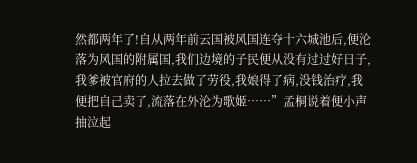然都两年了!自从两年前云国被风国连夺十六城池后,便沦落为风国的附属国,我们边境的子民便从没有过过好日子,我爹被官府的人拉去做了劳役,我娘得了病,没钱治疗,我便把自己卖了,流落在外沦为歌姬……”孟桐说着便小声抽泣起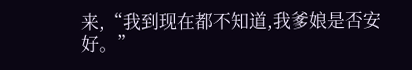来,“我到现在都不知道,我爹娘是否安好。”